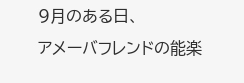9月のある日、
アメーバフレンドの能楽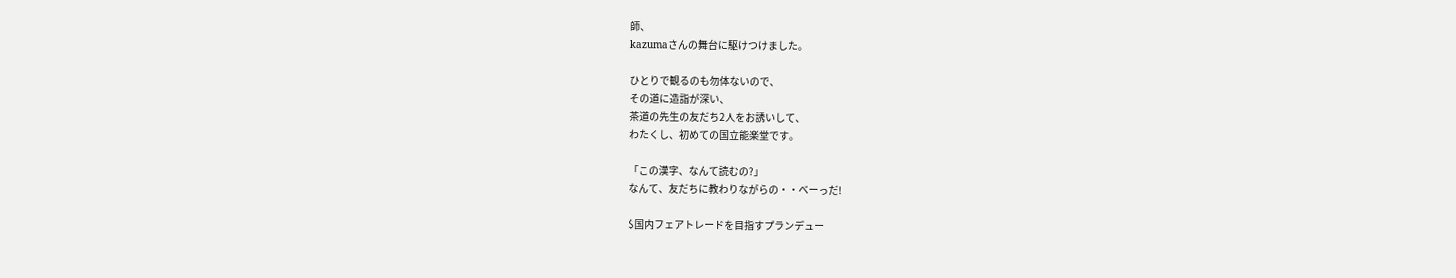師、
kazumaさんの舞台に駆けつけました。

ひとりで観るのも勿体ないので、
その道に造詣が深い、
茶道の先生の友だち2人をお誘いして、
わたくし、初めての国立能楽堂です。

「この漢字、なんて読むの?」
なんて、友だちに教わりながらの・・べーっだ!

$国内フェアトレードを目指すプランデュー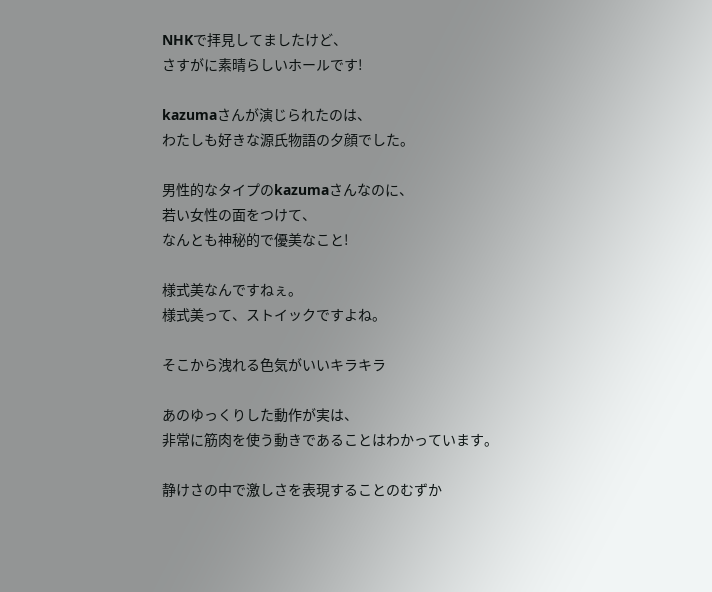NHKで拝見してましたけど、
さすがに素晴らしいホールです!

kazumaさんが演じられたのは、
わたしも好きな源氏物語の夕顔でした。

男性的なタイプのkazumaさんなのに、
若い女性の面をつけて、
なんとも神秘的で優美なこと!

様式美なんですねぇ。
様式美って、ストイックですよね。

そこから洩れる色気がいいキラキラ

あのゆっくりした動作が実は、
非常に筋肉を使う動きであることはわかっています。

静けさの中で激しさを表現することのむずか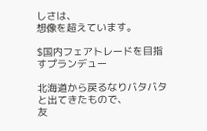しさは、
想像を超えています。

$国内フェアトレードを目指すプランデュー

北海道から戻るなりバタバタと出てきたもので、
友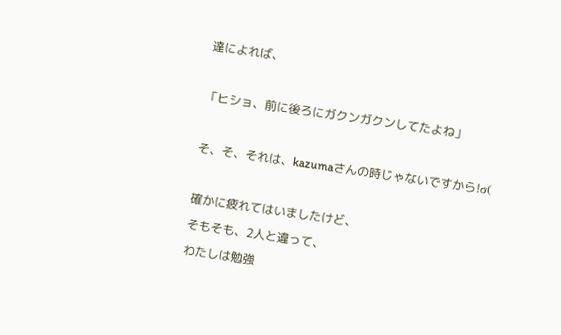達によれば、

「ヒショ、前に後ろにガクンガクンしてたよね」

そ、そ、それは、kazumaさんの時じゃないですから!σ(

確かに疲れてはいましたけど、
そもそも、2人と違って、
わたしは勉強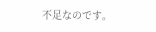不足なのです。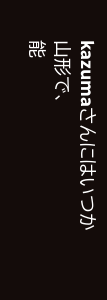kazumaさんにはいつか山形で、
能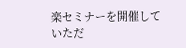楽セミナーを開催していただ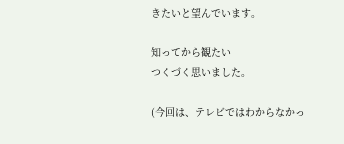きたいと望んでいます。

知ってから観たい
つくづく思いました。

(今回は、テレビではわからなかっ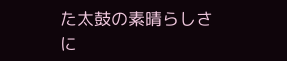た太鼓の素晴らしさに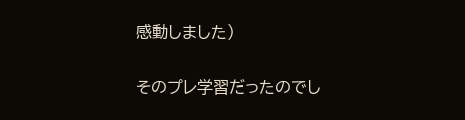感動しました)

そのプレ学習だったのでし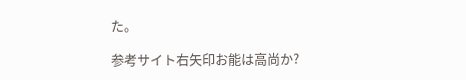た。

参考サイト右矢印お能は高尚か?